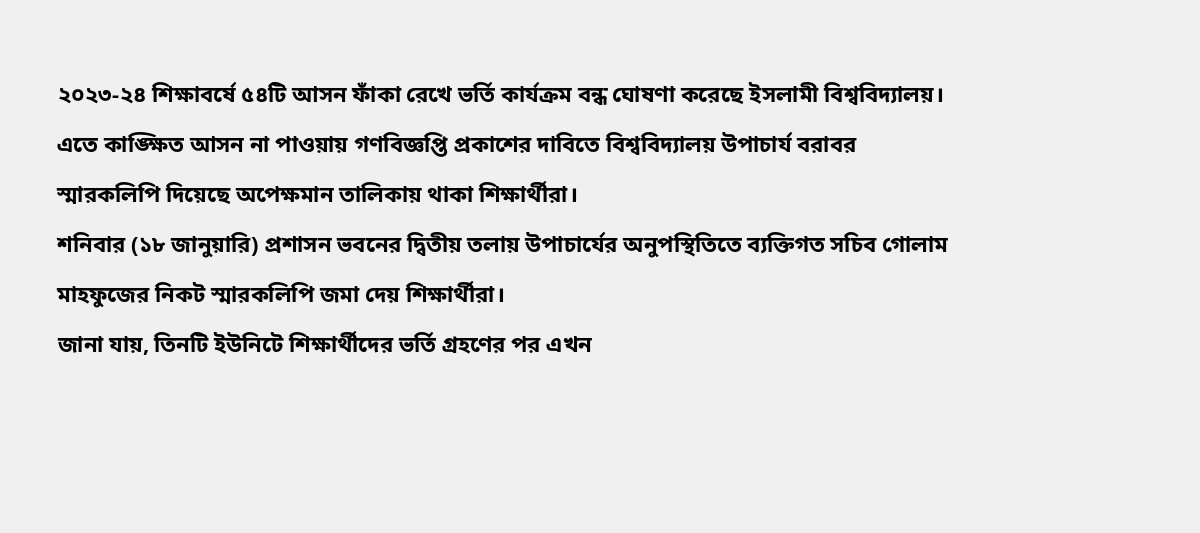২০২৩-২৪ শিক্ষাবর্ষে ৫৪টি আসন ফাঁকা রেখে ভর্তি কার্যক্রম বন্ধ ঘোষণা করেছে ইসলামী বিশ্ববিদ্যালয়। এতে কাঙ্ক্ষিত আসন না পাওয়ায় গণবিজ্ঞপ্তি প্রকাশের দাবিতে বিশ্ববিদ্যালয় উপাচার্য বরাবর স্মারকলিপি দিয়েছে অপেক্ষমান তালিকায় থাকা শিক্ষার্থীরা।
শনিবার (১৮ জানুয়ারি) প্রশাসন ভবনের দ্বিতীয় তলায় উপাচার্যের অনুপস্থিতিতে ব্যক্তিগত সচিব গোলাম মাহফুজের নিকট স্মারকলিপি জমা দেয় শিক্ষার্থীরা।
জানা যায়, তিনটি ইউনিটে শিক্ষার্থীদের ভর্তি গ্রহণের পর এখন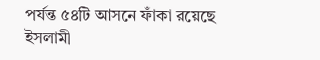পর্যন্ত ৫৪টি আসনে ফাঁকা রয়েছে ইসলামী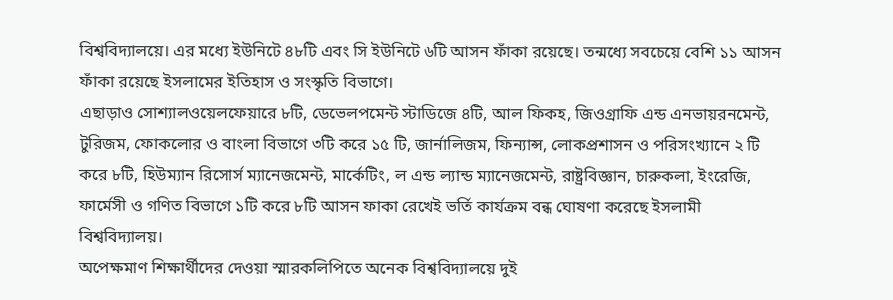বিশ্ববিদ্যালয়ে। এর মধ্যে ইউনিটে ৪৮টি এবং সি ইউনিটে ৬টি আসন ফাঁকা রয়েছে। তন্মধ্যে সবচেয়ে বেশি ১১ আসন ফাঁকা রয়েছে ইসলামের ইতিহাস ও সংস্কৃতি বিভাগে।
এছাড়াও সোশ্যালওয়েলফেয়ারে ৮টি, ডেভেলপমেন্ট স্টাডিজে ৪টি, আল ফিকহ, জিওগ্রাফি এন্ড এনভায়রনমেন্ট, টুরিজম, ফোকলোর ও বাংলা বিভাগে ৩টি করে ১৫ টি, জার্নালিজম, ফিন্যান্স, লোকপ্রশাসন ও পরিসংখ্যানে ২ টি করে ৮টি, হিউম্যান রিসোর্স ম্যানেজমেন্ট, মার্কেটিং, ল এন্ড ল্যান্ড ম্যানেজমেন্ট, রাষ্ট্রবিজ্ঞান, চারুকলা, ইংরেজি, ফার্মেসী ও গণিত বিভাগে ১টি করে ৮টি আসন ফাকা রেখেই ভর্তি কার্যক্রম বন্ধ ঘোষণা করেছে ইসলামী বিশ্ববিদ্যালয়।
অপেক্ষমাণ শিক্ষার্থীদের দেওয়া স্মারকলিপিতে অনেক বিশ্ববিদ্যালয়ে দুই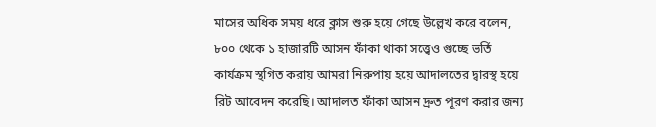মাসের অধিক সময় ধরে ক্লাস শুরু হয়ে গেছে উল্লেখ করে বলেন, ৮০০ থেকে ১ হাজারটি আসন ফাঁকা থাকা সত্ত্বেও গুচ্ছে ভর্তি কার্যক্রম স্থগিত করায় আমরা নিরুপায় হয়ে আদালতের দ্বারস্থ হয়ে রিট আবেদন করেছি। আদালত ফাঁকা আসন দ্রুত পূরণ করার জন্য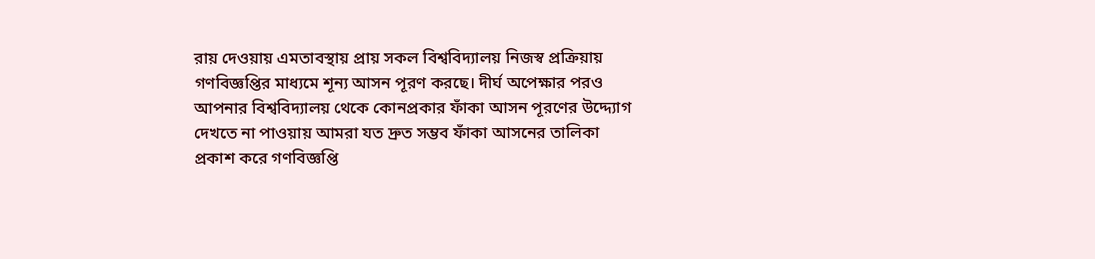রায় দেওয়ায় এমতাবস্থায় প্রায় সকল বিশ্ববিদ্যালয় নিজস্ব প্রক্রিয়ায় গণবিজ্ঞপ্তির মাধ্যমে শূন্য আসন পূরণ করছে। দীর্ঘ অপেক্ষার পরও আপনার বিশ্ববিদ্যালয় থেকে কোনপ্রকার ফাঁকা আসন পূরণের উদ্দ্যোগ দেখতে না পাওয়ায় আমরা যত দ্রুত সম্ভব ফাঁকা আসনের তালিকা প্রকাশ করে গণবিজ্ঞপ্তি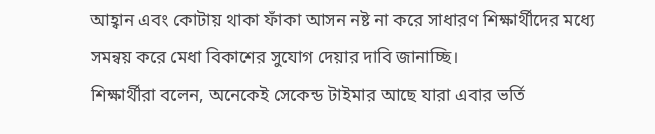আহ্বান এবং কোটায় থাকা ফাঁকা আসন নষ্ট না করে সাধারণ শিক্ষার্থীদের মধ্যে সমন্বয় করে মেধা বিকাশের সুযোগ দেয়ার দাবি জানাচ্ছি।
শিক্ষার্থীরা বলেন, অনেকেই সেকেন্ড টাইমার আছে যারা এবার ভর্তি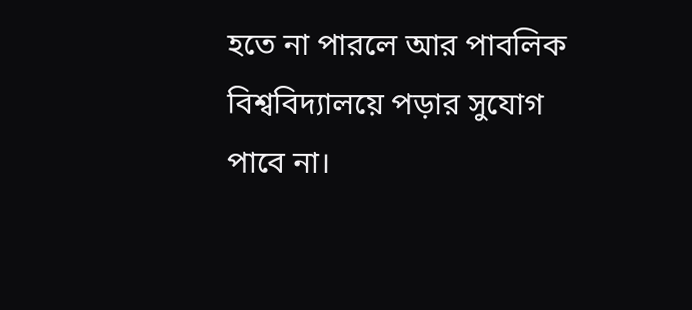হতে না পারলে আর পাবলিক বিশ্ববিদ্যালয়ে পড়ার সুযোগ পাবে না।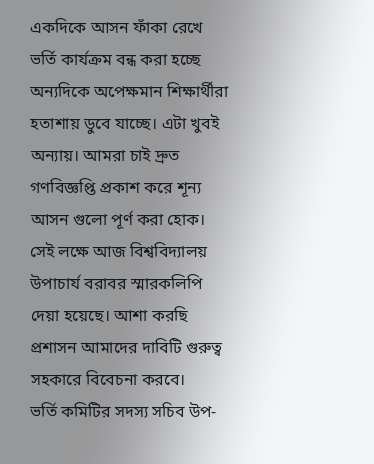একদিকে আসন ফাঁকা রেখে ভর্তি কার্যক্রম বন্ধ করা হচ্ছে অন্যদিকে অপেক্ষমান শিক্ষার্থীরা হতাশায় ডুবে যাচ্ছে। এটা খুবই অন্যায়। আমরা চাই দ্রুত গণবিজ্ঞপ্তি প্রকাশ করে শূন্য আসন গুলো পূর্ণ করা হোক। সেই লক্ষে আজ বিশ্ববিদ্যালয় উপাচার্য বরাবর স্মারকলিপি দেয়া হয়েছে। আশা করছি প্রশাসন আমাদের দাবিটি গুরুত্ব সহকারে বিবেচনা করবে।
ভর্তি কমিটির সদস্য সচিব উপ-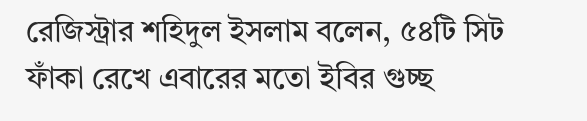রেজিস্ট্রার শহিদুল ইসলাম বলেন, ৫৪টি সিট ফাঁকা রেখে এবারের মতো ইবির গুচ্ছ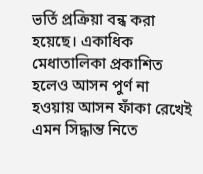ভর্তি প্রক্রিয়া বন্ধ করা হয়েছে। একাধিক মেধাতালিকা প্রকাশিত হলেও আসন পুর্ণ না হওয়ায় আসন ফাঁকা রেখেই এমন সিদ্ধান্ত নিতে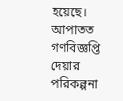হয়েছে। আপাতত গণবিজ্ঞপ্তি দেয়ার পরিকল্পনা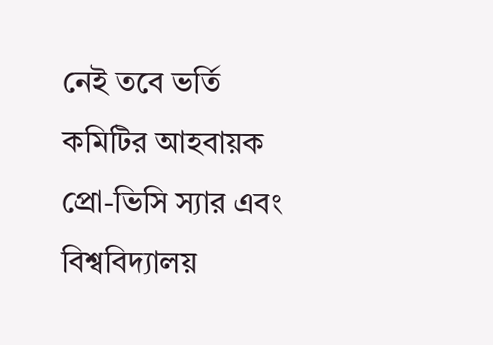নেই তবে ভর্তি কমিটির আহবায়ক প্রো-ভিসি স্যার এবং বিশ্ববিদ্যালয়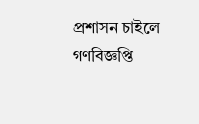প্রশাসন চাইলে গণবিজ্ঞপ্তি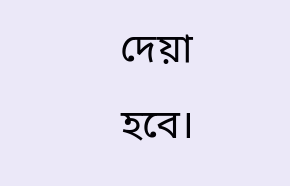দেয়া হবে।